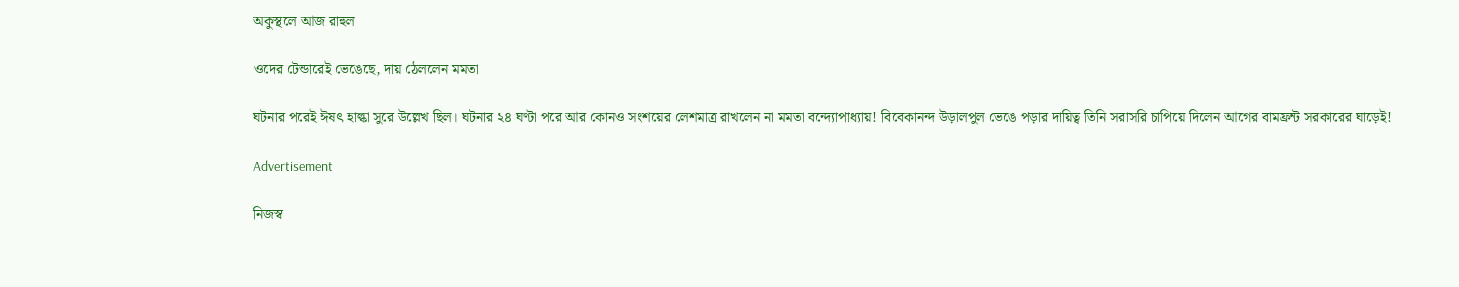অকুস্থলে আজ রাহুল

ওদের টেন্ডারেই ভেঙেছে, দায় ঠেললেন মমতা

ঘটনার পরেই ঈষৎ হাল্কা সুরে উল্লেখ ছিল। ঘটনার ২৪ ঘণ্টা পরে আর কোনও সংশয়ের লেশমাত্র রাখলেন না মমতা বন্দ্যোপাধ্যায়! বিবেকানন্দ উড়ালপুল ভেঙে পড়ার দায়িত্ব তিনি সরাসরি চাপিয়ে দিলেন আগের বামফ্রন্ট সরকারের ঘাড়েই!

Advertisement

নিজস্ব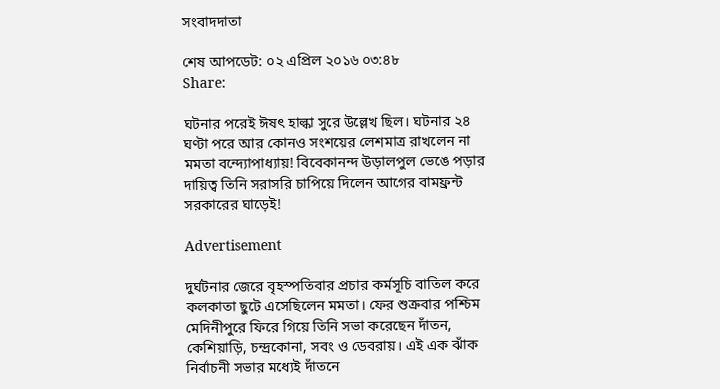সংবাদদাতা

শেষ আপডেট: ০২ এপ্রিল ২০১৬ ০৩:৪৮
Share:

ঘটনার পরেই ঈষৎ হাল্কা সুরে উল্লেখ ছিল। ঘটনার ২৪ ঘণ্টা পরে আর কোনও সংশয়ের লেশমাত্র রাখলেন না মমতা বন্দ্যোপাধ্যায়! বিবেকানন্দ উড়ালপুল ভেঙে পড়ার দায়িত্ব তিনি সরাসরি চাপিয়ে দিলেন আগের বামফ্রন্ট সরকারের ঘাড়েই!

Advertisement

দুর্ঘটনার জেরে বৃহস্পতিবার প্রচার কর্মসূচি বাতিল করে কলকাতা ছুটে এসেছিলেন মমতা। ফের শুক্রবার পশ্চিম মেদিনীপুরে ফিরে গিয়ে তিনি সভা করেছেন দাঁতন, কেশিয়াড়ি, চন্দ্রকোনা, সবং ও ডেবরায়। এই এক ঝাঁক নির্বাচনী সভার মধ্যেই দাঁতনে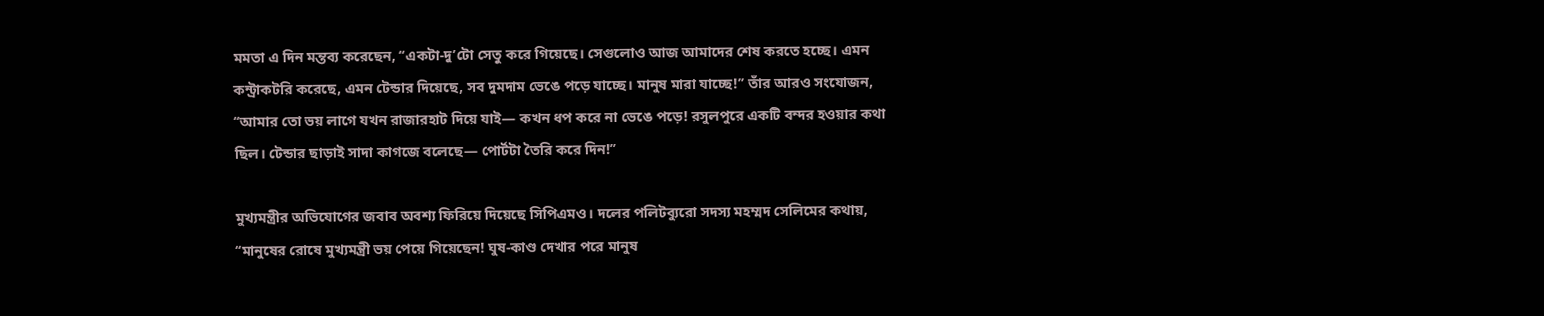মমতা এ দিন মন্তব্য করেছেন, ‘‘একটা-দু’টো সেতু করে গিয়েছে। সেগুলোও আজ আমাদের শেষ করতে হচ্ছে। এমন কন্ট্রাকটরি করেছে, এমন টেন্ডার দিয়েছে, সব দুমদাম ভেঙে পড়ে যাচ্ছে। মানুষ মারা যাচ্ছে!’’ তাঁর আরও সংযোজন, ‘‘আমার তো ভয় লাগে যখন রাজারহাট দিয়ে যাই— কখন ধপ করে না ভেঙে পড়ে! রসুলপুরে একটি বন্দর হওয়ার কথা ছিল। টেন্ডার ছাড়াই সাদা কাগজে বলেছে— পোর্টটা তৈরি করে দিন!’’

মুখ্যমন্ত্রীর অভিযোগের জবাব অবশ্য ফিরিয়ে দিয়েছে সিপিএমও। দলের পলিটব্যুরো সদস্য মহম্মদ সেলিমের কথায়, ‘‘মানুষের রোষে মুখ্যমন্ত্রী ভয় পেয়ে গিয়েছেন! ঘুষ-কাণ্ড দেখার পরে মানুষ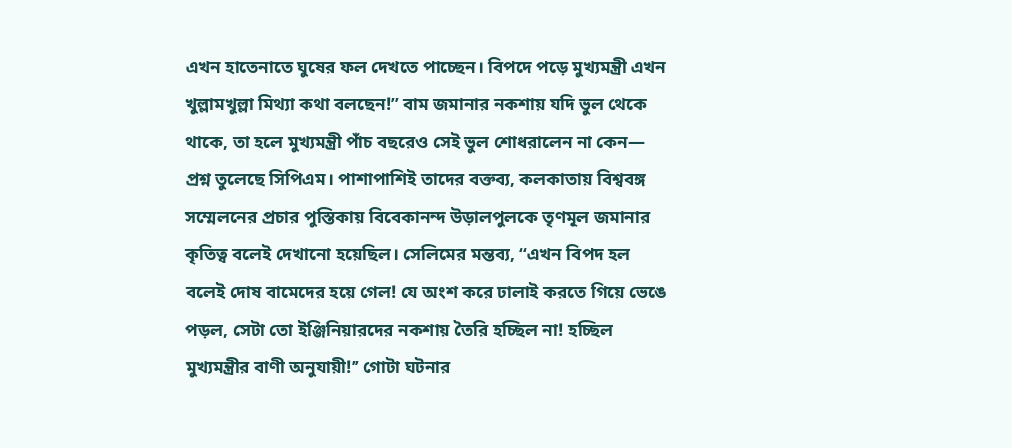এখন হাতেনাতে ঘুষের ফল দেখতে পাচ্ছেন। বিপদে পড়ে মুখ্যমন্ত্রী এখন খুল্লামখুল্লা মিথ্যা কথা বলছেন!’’ বাম জমানার নকশায় যদি ভুল থেকে থাকে, তা হলে মুখ্যমন্ত্রী পাঁচ বছরেও সেই ভুল শোধরালেন না কেন— প্রশ্ন তুলেছে সিপিএম। পাশাপাশিই তাদের বক্তব্য, কলকাতায় বিশ্ববঙ্গ সম্মেলনের প্রচার পুস্তিকায় বিবেকানন্দ উড়ালপুলকে তৃণমূল জমানার কৃতিত্ব বলেই দেখানো হয়েছিল। সেলিমের মন্তব্য, ‘‘এখন বিপদ হল বলেই দোষ বামেদের হয়ে গেল! যে অংশ করে ঢালাই করতে গিয়ে ভেঙে পড়ল, সেটা তো ইঞ্জিনিয়ারদের নকশায় তৈরি হচ্ছিল না! হচ্ছিল মুখ্যমন্ত্রীর বাণী অনুযায়ী!’’ গোটা ঘটনার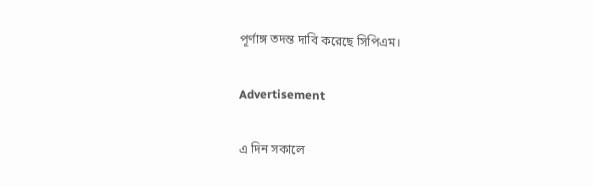পূর্ণাঙ্গ তদন্ত দাবি করেছে সিপিএম।

Advertisement

এ দিন সকালে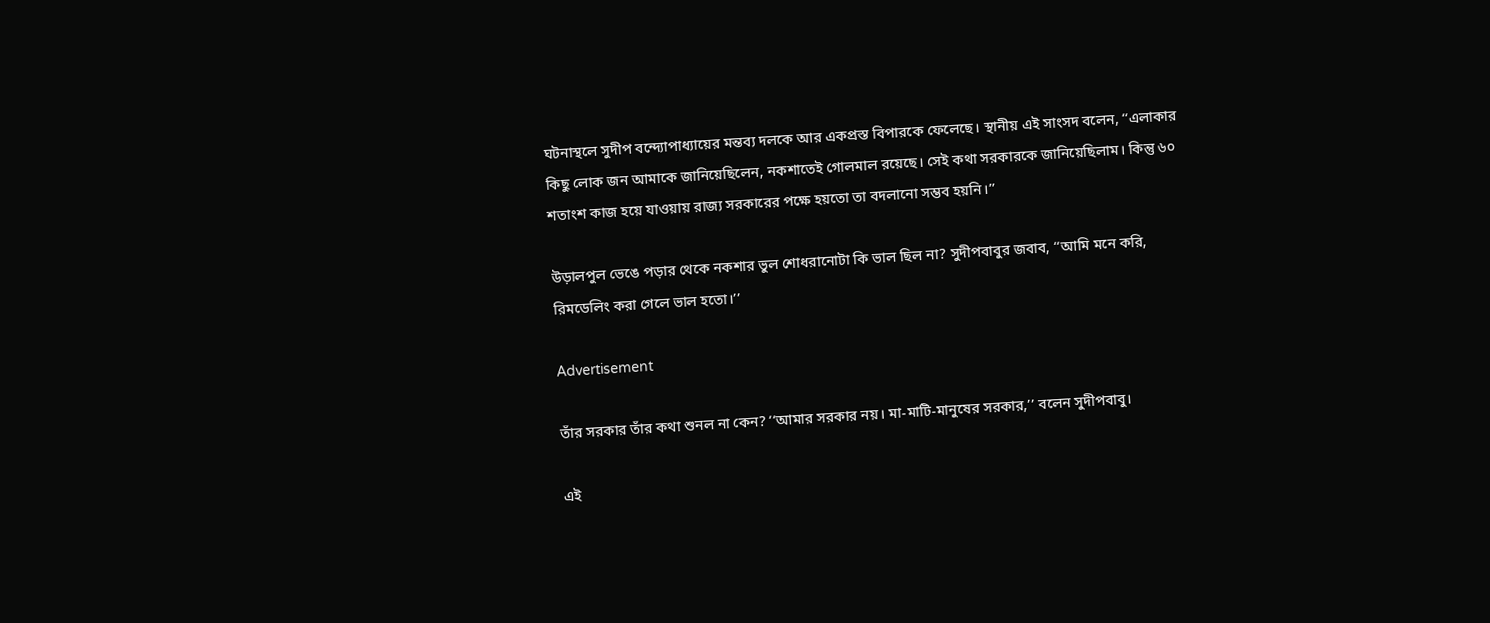ঘটনাস্থলে সুদীপ বন্দ্যোপাধ্যায়ের মন্তব্য দলকে আর একপ্রস্ত বিপারকে ফেলেছে। স্থানীয় এই সাংসদ বলেন, ‘‘এলাকার কিছু লোক জন আমাকে জানিয়েছিলেন, নকশাতেই গোলমাল রয়েছে। সেই কথা সরকারকে জানিয়েছিলাম। কিন্তু ৬০ শতাংশ কাজ হয়ে যাওয়ায় রাজ্য সরকারের পক্ষে হয়তো তা বদলানো সম্ভব হয়নি।’’

উড়ালপুল ভেঙে পড়ার থেকে নকশার ভুল শোধরানোটা কি ভাল ছিল না? সুদীপবাবুর জবাব, ‘‘আমি মনে করি, রিমডেলিং করা গেলে ভাল হতো।’’

Advertisement

তাঁর সরকার তাঁর কথা শুনল না কেন? ‘‘আমার সরকার নয়। মা-মাটি-মানুষের সরকার,’’ বলেন সুদীপবাবু।

এই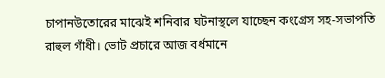চাপানউতোরের মাঝেই শনিবার ঘটনাস্থলে যাচ্ছেন কংগ্রেস সহ-সভাপতি রাহুল গাঁধী। ভোট প্রচারে আজ বর্ধমানে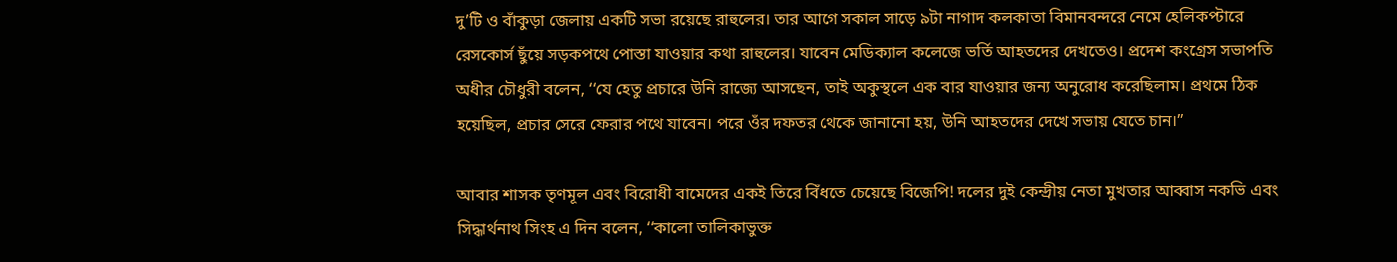দু’টি ও বাঁকুড়া জেলায় একটি সভা রয়েছে রাহুলের। তার আগে সকাল সাড়ে ৯টা নাগাদ কলকাতা বিমানবন্দরে নেমে হেলিকপ্টারে রেসকোর্স ছুঁয়ে সড়কপথে পোস্তা যাওয়ার কথা রাহুলের। যাবেন মেডিক্যাল কলেজে ভর্তি আহতদের দেখতেও। প্রদেশ কংগ্রেস সভাপতি অধীর চৌধুরী বলেন, ‘‘যে হেতু প্রচারে উনি রাজ্যে আসছেন, তাই অকুস্থলে এক বার যাওয়ার জন্য অনুরোধ করেছিলাম। প্রথমে ঠিক হয়েছিল, প্রচার সেরে ফেরার পথে যাবেন। পরে ওঁর দফতর থেকে জানানো হয়, উনি আহতদের দেখে সভায় যেতে চান।’’

আবার শাসক তৃণমূল এবং বিরোধী বামেদের একই তিরে বিঁধতে চেয়েছে বিজেপি! দলের দুই কেন্দ্রীয় নেতা মুখতার আব্বাস নকভি এবং সিদ্ধার্থনাথ সিংহ এ দিন বলেন, ‘‘কালো তালিকাভুক্ত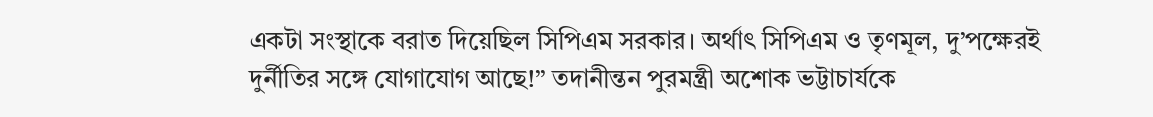একটা সংস্থাকে বরাত দিয়েছিল সিপিএম সরকার। অর্থাৎ সিপিএম ও তৃণমূল, দু’পক্ষেরই দুর্নীতির সঙ্গে যোগাযোগ আছে!’’ তদানীন্তন পুরমন্ত্রী অশোক ভট্টাচার্যকে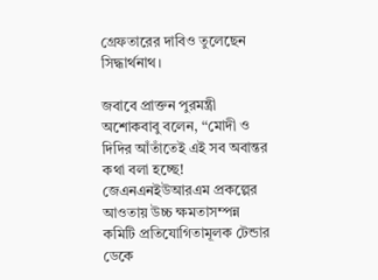গ্রেফতারের দাবিও তুলেছেন সিদ্ধার্থনাথ।

জবাবে প্রাক্তন পুরমন্ত্রী অশোকবাবু বলেন, ‘‘মোদী ও দিদির আঁতাঁতেই এই সব অবান্তর কথা বলা হচ্ছে! জেএনএনইউআরএম প্রকল্পের আওতায় উচ্চ ক্ষমতাসম্পন্ন কমিটি প্রতিযোগিতামূলক টেন্ডার ডেকে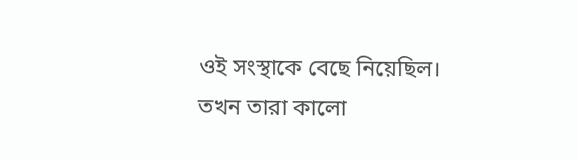ওই সংস্থাকে বেছে নিয়েছিল। তখন তারা কালো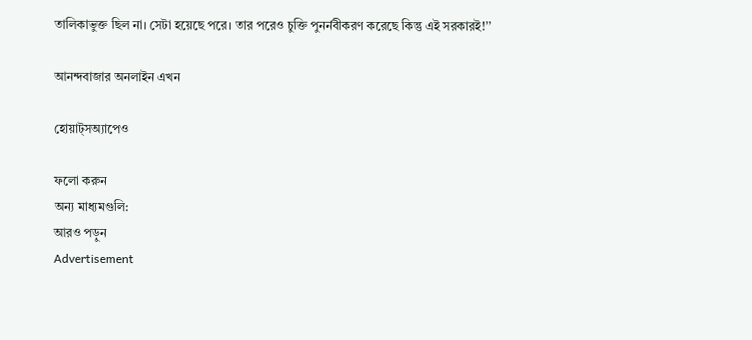তালিকাভুক্ত ছিল না। সেটা হয়েছে পরে। তার পরেও চুক্তি পুনর্নবীকরণ করেছে কিন্তু এই সরকারই!’’

আনন্দবাজার অনলাইন এখন

হোয়াট্‌সঅ্যাপেও

ফলো করুন
অন্য মাধ্যমগুলি:
আরও পড়ুন
Advertisement